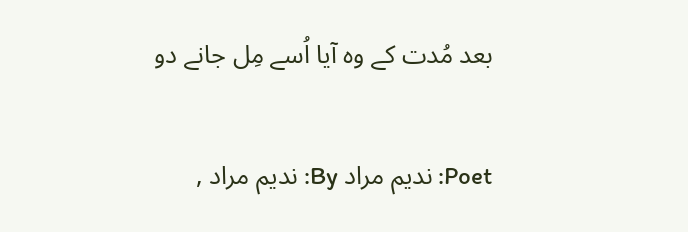بعد مُدت کے وہ آیا اُسے مِل جانے دو

Poet: ندیم مراد By: ندیم مراد ,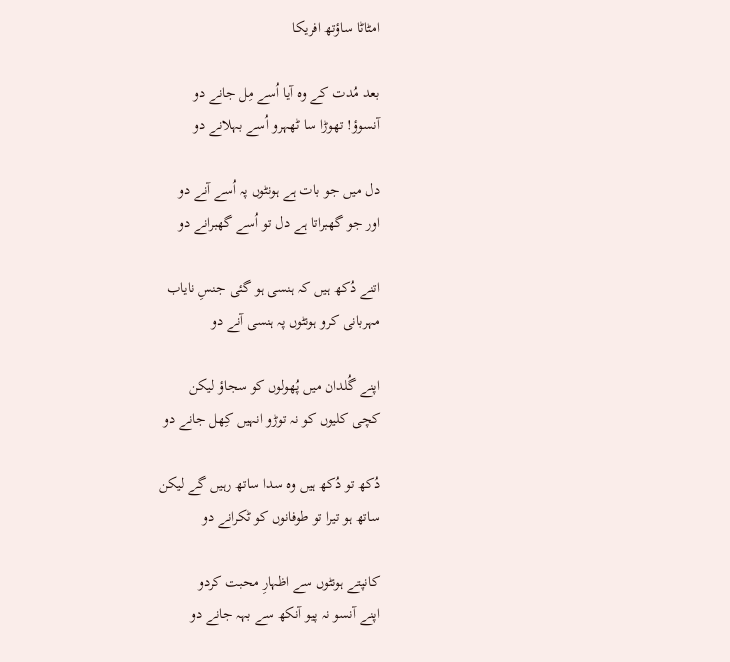امٹاٹا ساؤتھ افریکا

بعد مُدت کے وہ آیا اُسے مِل جانے دو
آنسوؤ! تھوڑا سا ٹھہرو اُسے بہلانے دو

دل میں جو بات ہے ہونٹوں پہ اُسے آنے دو
اور جو گھبراتا ہے دل تو اُسے گھبرانے دو

اتنے دُکھ ہیں کہ ہنسی ہو گئی جنسِ نایاب
مہربانی کرو ہونٹوں پہ ہنسی آنے دو

اپنے گُلدان میں پُھولوں کو سجاؤ لیکن
کچی کلیوں کو نہ توڑو انہیں کِھل جانے دو

دُکھ تو دُکھ ہیں وہ سدا ساتھ رہیں گے لیکن
ساتھ ہو تیرا تو طوفانوں کو ٹکرانے دو

کانپتے ہونٹوں سے اظہارِ محبت کردو
اپنے آنسو نہ پیو آنکھ سے بہہ جانے دو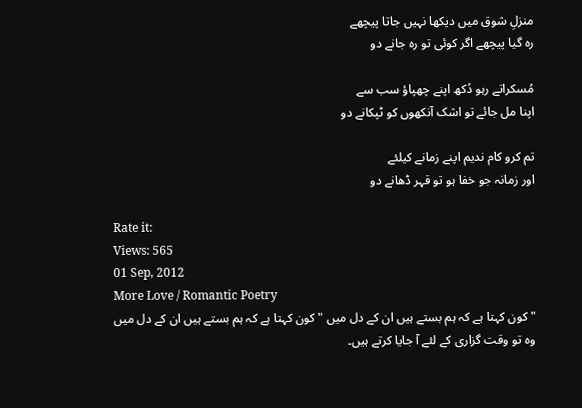منزلِ شوق میں دیکھا نہیں جاتا پیچھے
رہ گیا پیچھے اگر کوئی تو رہ جانے دو

مُسکراتے رہو دُکھ اپنے چھپاؤ سب سے
اپنا مل جائے تو اشک آنکھوں کو ٹپکانے دو

تم کرو کام ندیم اپنے زمانے کیلئے
اور زمانہ جو خفا ہو تو قہر ڈھانے دو

Rate it:
Views: 565
01 Sep, 2012
More Love / Romantic Poetry
" کون کہتا ہے کہ ہم بستے ہیں ان کے دل میں " کون کہتا ہے کہ ہم بستے ہیں ان کے دل میں
وہ تو وقت گزاری کے لئے آ جایا کرتے ہیں۔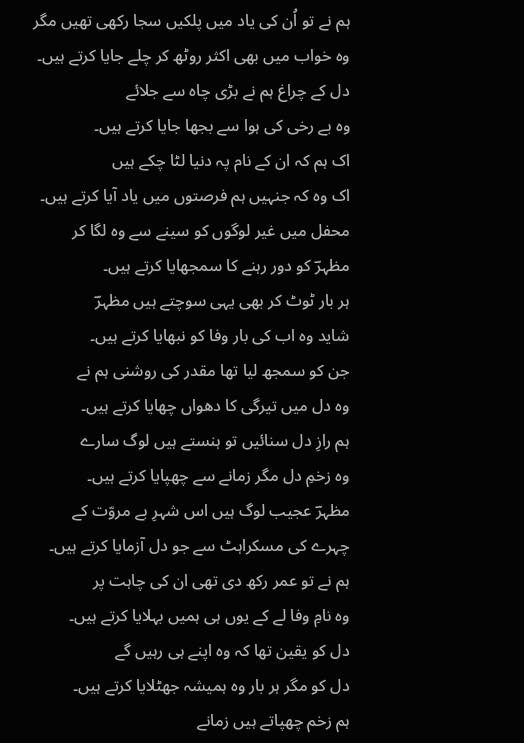ہم نے تو اُن کی یاد میں پلکیں سجا رکھی تھیں مگر
وہ خواب میں بھی اکثر روٹھ کر چلے جایا کرتے ہیں۔
دل کے چراغ ہم نے بڑی چاہ سے جلائے
وہ بے رخی کی ہوا سے بجھا جایا کرتے ہیں۔
اک ہم کہ ان کے نام پہ دنیا لٹا چکے ہیں
اک وہ کہ جنہیں ہم فرصتوں میں یاد آیا کرتے ہیں۔
محفل میں غیر لوگوں کو سینے سے وہ لگا کر
مظہرؔ کو دور رہنے کا سمجھایا کرتے ہیں۔
ہر بار ٹوٹ کر بھی یہی سوچتے ہیں مظہرؔ
شاید وہ اب کی بار وفا کو نبھایا کرتے ہیں۔
جن کو سمجھ لیا تھا مقدر کی روشنی ہم نے
وہ دل میں تیرگی کا دھواں چھایا کرتے ہیں۔
ہم رازِ دل سنائیں تو ہنستے ہیں لوگ سارے
وہ زخمِ دل مگر زمانے سے چھپایا کرتے ہیں۔
مظہرؔ عجیب لوگ ہیں اس شہرِ بے مروّت کے
چہرے کی مسکراہٹ سے جو دل آزمایا کرتے ہیں۔
ہم نے تو عمر رکھ دی تھی ان کی چاہت پر
وہ نامِ وفا لے کے یوں ہی ہمیں بہلایا کرتے ہیں۔
دل کو یقین تھا کہ وہ اپنے ہی رہیں گے
دل کو مگر ہر بار وہ ہمیشہ جھٹلایا کرتے ہیں۔
ہم زخم چھپاتے ہیں زمانے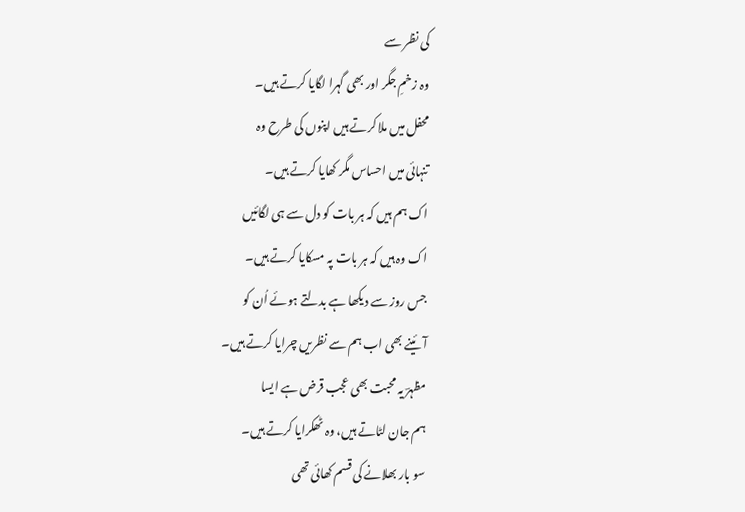کی نظر سے
وہ زخمِ جگر اور بھی گہرا لگایا کرتے ہیں۔
محفل میں ملا کرتے ہیں اپنوں کی طرح وہ
تنہائی میں احساس مگر کھایا کرتے ہیں۔
اک ہم ہیں کہ ہر بات کو دل سے ہی لگائیں
اک وہ ہیں کہ ہر بات پہ مسکایا کرتے ہیں۔
جس روز سے دیکھا ہے بدلتے ہوئے اُن کو
آئینے بھی اب ہم سے نظریں چرایا کرتے ہیں۔
مظہرؔ یہ محبت بھی عجب قرض ہے ایسا
ہم جان لٹاتے ہیں، وہ ٹھکرایا کرتے ہیں۔
سو بار بھلانے کی قسم کھائی تھی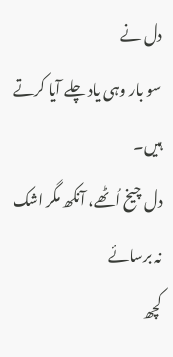دل نے
سو بار وہی یاد چلے آیا کرتے ہیں۔
دل چیخ اُٹھے، آنکھ مگر اشک نہ برسائے
کچھ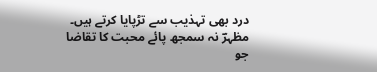درد بھی تہذیب سے تڑپایا کرتے ہیں۔
مظہرؔ نہ سمجھ پائے محبت کا تقاضا
جو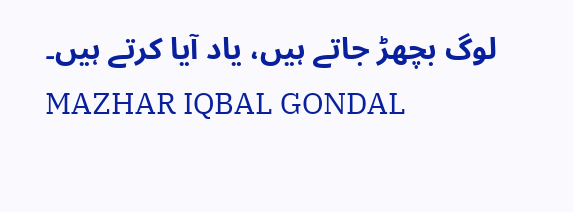لوگ بچھڑ جاتے ہیں، یاد آیا کرتے ہیں۔
MAZHAR IQBAL GONDAL